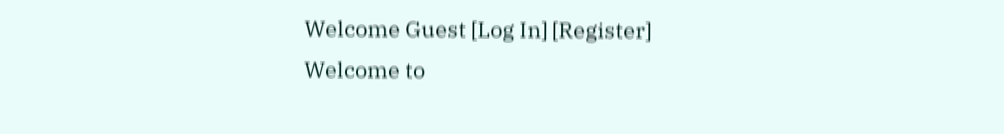Welcome Guest [Log In] [Register]
Welcome to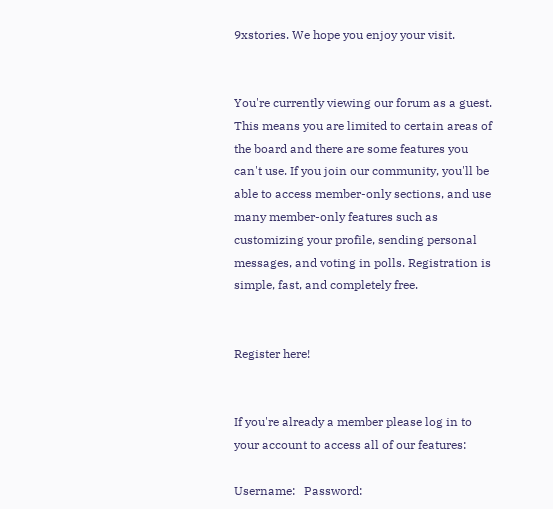9xstories. We hope you enjoy your visit.


You're currently viewing our forum as a guest. This means you are limited to certain areas of the board and there are some features you can't use. If you join our community, you'll be able to access member-only sections, and use many member-only features such as customizing your profile, sending personal messages, and voting in polls. Registration is simple, fast, and completely free.


Register here!


If you're already a member please log in to your account to access all of our features:

Username:   Password: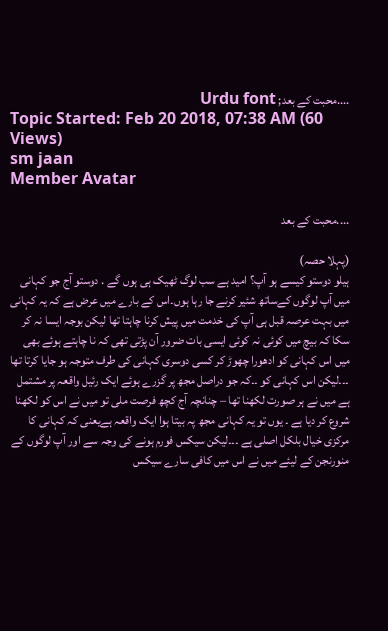....محبت کے بعد; Urdu font
Topic Started: Feb 20 2018, 07:38 AM (60 Views)
sm jaan
Member Avatar

....محبت کے بعد

(پہلا حصہ)
ہیلو دوستو کیسے ہو آپ؟ امید ہے سب لوگ ٹھیک ہی ہوں گے . دوستو آج جو کہانی میں آپ لوگوں کےساتھ شئیر کرنے جا رہا ہوں۔اس کے بارے میں عرض ہے کہ یہ کہانی میں بہت عرصہ قبل ہی آپ کی خدمت میں پیش کرنا چاہتا تھا لیکن بوجہ ایسا نہ کر سکا کہ بیچ میں کوئی نہ کوئی ایسی بات ضرور آن پڑتی تھی کہ نا چاہتے ہوئے بھی میں اس کہانی کو ادھورا چھوڑ کر کسی دوسری کہانی کی طرف متوجہ ہو جایا کرتا تھا ۔۔۔لیکن اس کہانی کو ۔۔کہ جو دراصل مجھ پر گزرے ہوئے ایک رئیل واقعہ پر مشتمل ہے میں نے ہر صورت لکھنا تھا – چنانچہ آج کچھ فرصت ملی تو میں نے اس کو لکھنا شروع کر دیا ہے ۔ یوں تو یہ کہانی مجھ پہ بیتا ہوا ایک واقعہ ہےیعنی کہ کہانی کا مرکزی خیال بلکل اصلی ہے ۔۔۔لیکن سیکس فورم ہونے کی وجہ سے اور آپ لوگوں کے منورنجن کے لیئے میں نے اس میں کافی سارے سیکس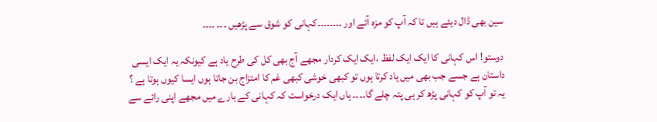سین بھی ڈال دیئے ہیں تا کہ آپ کو مزہ آئے اور ۔۔۔۔۔۔۔۔کہانی کو شوق سے پڑھیں ۔۔۔ ۔۔۔۔

دوستو! اس کہانی کا ایک ایک لفظ ،ایک ایک کردار مجھے آج بھی کل کی طرح یاد ہے کیونکہ یہ ایک ایسی داستان ہے جسے جب بھی میں یاد کرتا ہوں تو کبھی خوشی کبھی غم کا امتزاج بن جاتا ہوں ایسا کیوں ہوتا ہے ؟ یہ تو آپ کو کہانی پڑھ کر ہی پتہ چلے گا۔۔۔۔ ہاں ایک درخواست کہ کہانی کے بارے میں مجھے اپنی رائے سے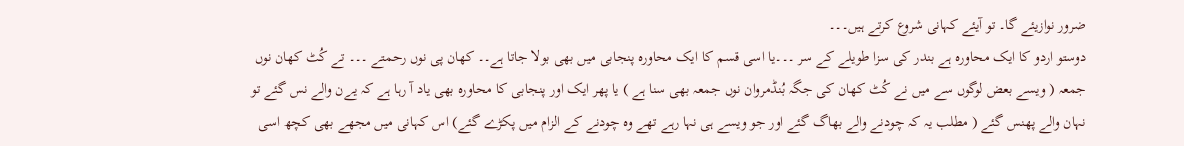ضرور نوازیئے گا۔ تو آیئے کہانی شروع کرتے ہیں۔۔۔
دوستو اردو کا ایک محاورہ ہے بندر کی سزا طویلے کے سر ۔۔۔یا اسی قسم کا ایک محاورہ پنجابی میں بھی بولا جاتا ہے۔۔ کھان پی نوں رحمتے ۔۔۔ تے کُٹ کھان نوں جمعہ ( ویسے بعض لوگوں سے میں نے کُٹ کھان کی جگہ بُنڈمروان نوں جمعہ بھی سنا ہے ) یا پھر ایک اور پنجابی کا محاورہ بھی یاد آ رہا ہے کہ یےن والے نس گئے تو نہان والے پھنس گئے ( مطلب یہ کہ چودنے والے بھاگ گئے اور جو ویسے ہی نہا رہے تھے وہ چودنے کے الزام میں پکڑے گئے) اس کہانی میں مجھے بھی کچھ اسی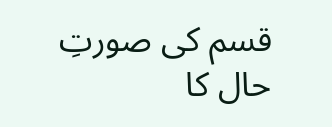قسم کی صورتِ حال کا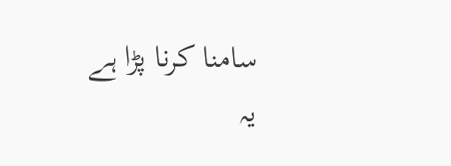سامنا کرنا پڑا ہے یہ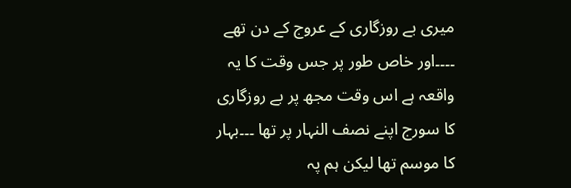میری بے روزگاری کے عروج کے دن تھے ۔۔۔۔اور خاص طور پر جس وقت کا یہ واقعہ ہے اس وقت مجھ پر بے روزگاری کا سورج اپنے نصف النہار پر تھا ۔۔۔بہار کا موسم تھا لیکن ہم پہ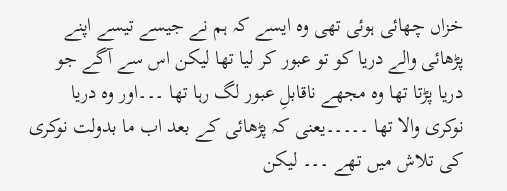خزاں چھائی ہوئی تھی وہ ایسے کہ ہم نے جیسے تیسے اپنے پڑھائی والے دریا کو تو عبور کر لیا تھا لیکن اس سے آگے جو دریا پڑتا تھا وہ مجھے ناقابلِ عبور لگ رہا تھا ۔۔۔اور وہ دریا نوکری والا تھا ۔۔۔۔۔یعنی کہ پڑھائی کے بعد اب ما بدولت نوکری کی تلاش میں تھے ۔۔۔ لیکن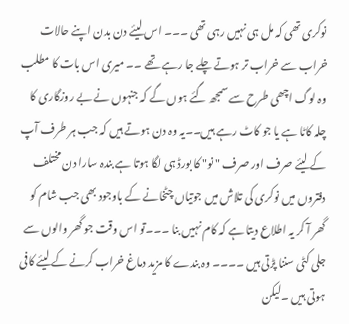نوکری تھی کہ مل ہی نہیں رہی تھی ۔۔۔ اس لیئے دن بدن اپنے حالات خراب سے خراب تر ہوتے چلے جا رہے تھے ۔۔ میری اس بات کا مطلب وہ لوگ اچھی طرح سے سمجھ گئے ہوں گے کہ جنہوں نے بے روزگاری کا چلہ کاٹا ہے یا جو کاٹ رہے ہیں۔۔یہ وہ دن ہوتے ہیں کہ جب ہر طرف آپ کے لیئے صرف اور صرف " نو" کا بورڈ ہی لگا ہوتا ہے بندہ سارا دن مختلف دفتروں میں نوکری کی تلاش میں جوتیاں چٹخانے کے باوجود بھی جب شام کو گھر آ کر یہ اطلاع دیتا ہے کہ کام نہیں بنا ۔۔۔تو اس وقت جو گھر والوں سے جلی کٹی سننا پڑتی ہیں ۔۔۔۔ وہ بندے کا مزید دماغ خراب کرنے کے لیئے کافی ہوتی ہیں ۔لیکن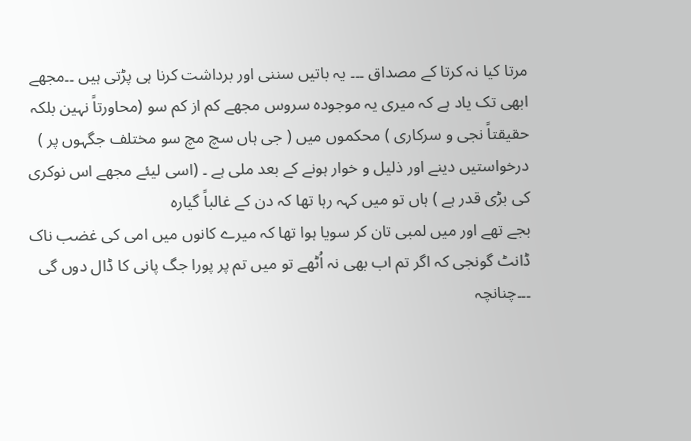مرتا کیا نہ کرتا کے مصداق ۔۔۔ یہ باتیں سننی اور برداشت کرنا ہی پڑتی ہیں ۔۔مجھے ابھی تک یاد ہے کہ میری یہ موجودہ سروس مجھے کم از کم سو (محاورتاً نہین بلکہ حقیقتاً نجی و سرکاری ) محکموں میں ( جی ہاں سچ مچ سو مختلف جگہوں پر ) درخواستیں دینے اور ذلیل و خوار ہونے کے بعد ملی ہے ۔ (اسی لیئے مجھے اس نوکری کی بڑی قدر ہے ) ہاں تو میں کہہ رہا تھا کہ دن کے غالباً گیارہ
بجے تھے اور میں لمبی تان کر سویا ہوا تھا کہ میرے کانوں میں امی کی غضب ناک ڈانٹ گونجی کہ اگر تم اب بھی نہ اُٹھے تو میں تم پر پورا جگ پانی کا ڈال دوں گی ۔۔۔چنانچہ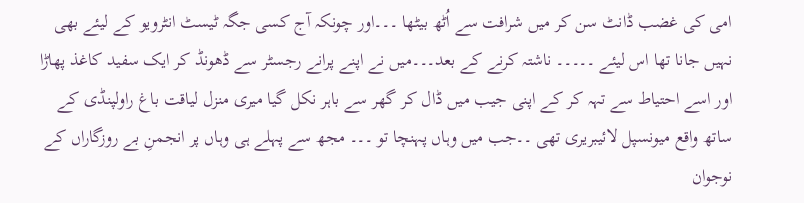امی کی غضب ڈانٹ سن کر میں شرافت سے اُٹھ بیٹھا ۔۔۔اور چونکہ آج کسی جگہ ٹیسٹ انٹرویو کے لیئے بھی نہیں جانا تھا اس لیئے ۔۔۔۔۔ ناشتہ کرنے کے بعد۔۔۔میں نے اپنے پرانے رجسٹر سے ڈھونڈ کر ایک سفید کاغذ پھاڑا اور اسے احتیاط سے تہہ کر کے اپنی جیب میں ڈال کر گھر سے باہر نکل گیا میری منزل لیاقت باغ راولپنڈی کے ساتھ واقع میونسپل لائیبریری تھی ۔۔جب میں وہاں پہنچا تو ۔۔۔ مجھ سے پہلے ہی وہاں پر انجمنِ بے روزگاراں کے نوجوان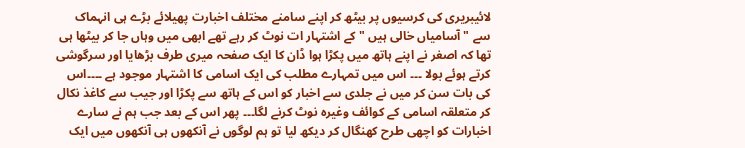لائیبریری کی کرسیوں پر بیٹھ کر اپنے سامنے مختلف اخبارت پھیلائے بڑے ہی انہماک سے " آسامیاں خالی ہیں " کے اشتہار ات نوٹ کر رہے تھے ابھی میں وہاں جا کر بیٹھا ہی تھا کہ اصغر نے اپنے ہاتھ میں پکڑا ہوا ڈان کا ایک صفحہ میری طرف بڑھایا اور سرگوشی کرتے ہوئے بولا ۔۔۔ اس میں تمہارے مطلب کی ایک اسامی کا اشتہار موجود ہے ۔۔۔۔اس کی بات سن کر میں نے جلدی سے اخبار کو اس کے ہاتھ سے پکڑا اور جیب سے کاغذ نکال کر متعلقہ اسامی کے کوائف وغیرہ نوٹ کرنے لگا۔۔۔ پھر اس کے بعد جب ہم نے سارے اخبارات کو اچھی طرح کھنگال کر دیکھ لیا تو ہم لوگوں نے آنکھوں ہی آنکھوں میں ایک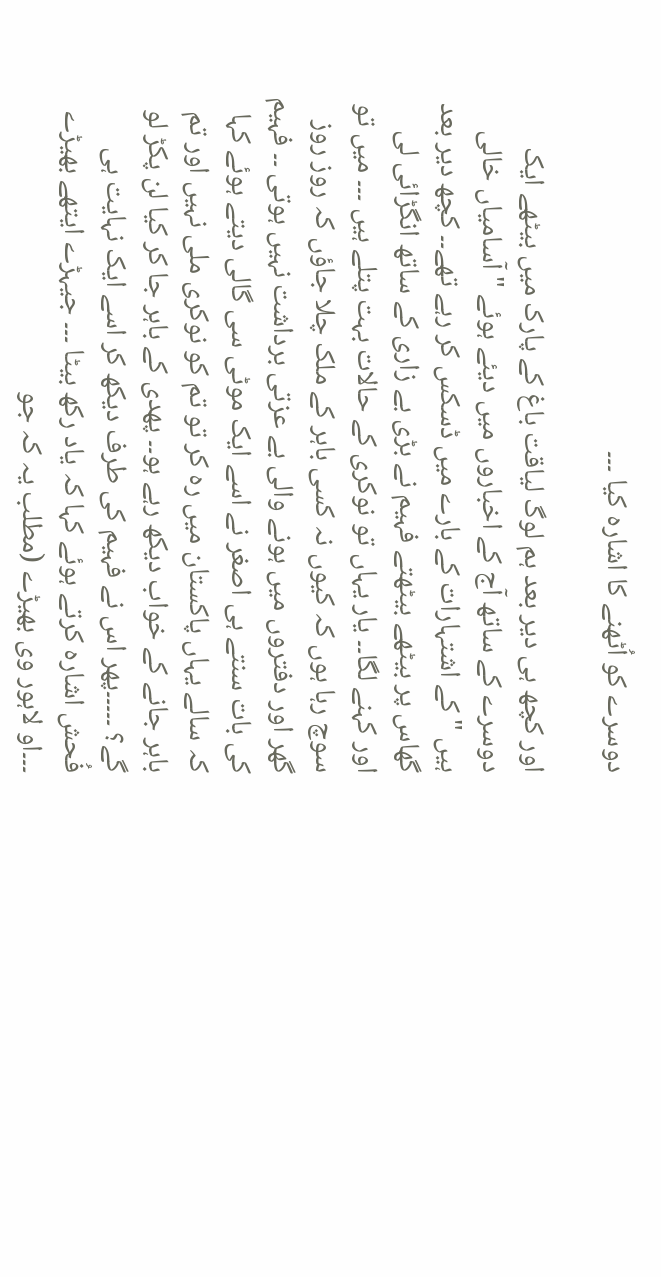دوسرے کو اُٹھنے کا اشارہ کیا ۔۔۔

اور کچھ ہی دیر بعد ہم لوگ لیاقت باغ کے پارک میں بیٹھے ایک دوسرے کے ساتھ آج کے اخباروں میں دیئے ہوئے " آسامیاں خالی ہیں " کے اشتہارات کے بارے میں ڈسکس کر رہے تھے۔۔ کچھ دیر بعد گھاس پر بیٹھے بیٹھتے فہیم نے بڑی بے زاری کے ساتھ انگڑائی لی اور کہنے لگا۔۔ یار یہاں تو نوکری کے حالات بہت پتلے ہیں ۔۔۔ میں تو سوچ رہا ہوں کہ کیوں نہ کسی باہر کے ملک چلا جاؤں کہ روز روز گھر اور دفتروں میں ہونے والی بے عزتی برداشت نہیں ہوتی ۔۔ فہیم کی بات سنتے ہی اصغر نے اسے ایک موٹی سی گالی دیتے ہوئے کہا کہ سالے یہاں پاکستان میں رہ کر تو تم کو نوکری ملی نہیں اور تم باہر جانے کے خواب دیکھ رہے ہو۔۔ پھدی کے باہر جا کر کیا لن پکڑ لو گے؟ ۔۔۔۔۔پھر اس نے فہیم کی طرف دیکھ کر اسے ایک نہایت ہی فُحش اشارہ کرتے ہوئے کہا کہ یاد رکھ بیٹا ۔۔۔ جیہڑے ایتھے بھیڑے ۔۔۔او لاہور وی بھیڑے (مطلب یہ کہ جو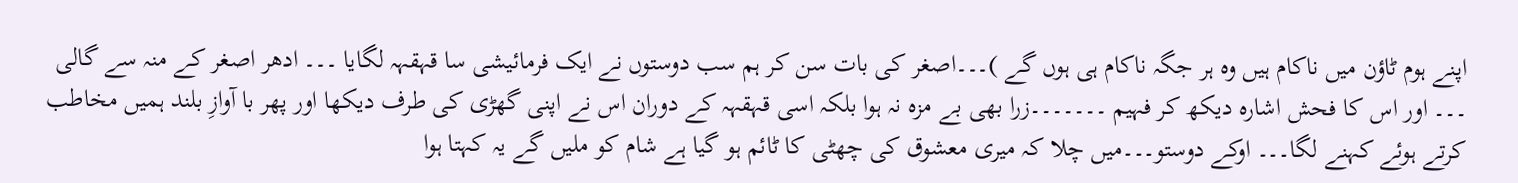اپنے ہوم ٹاؤن میں ناکام ہیں وہ ہر جگہ ناکام ہی ہوں گے )۔۔۔اصغر کی بات سن کر ہم سب دوستوں نے ایک فرمائیشی سا قہقہہ لگایا ۔۔۔ ادھر اصغر کے منہ سے گالی ۔۔۔ اور اس کا فحش اشارہ دیکھ کر فہیم ۔۔۔۔۔۔۔زرا بھی بے مزہ نہ ہوا بلکہ اسی قہقہہ کے دوران اس نے اپنی گھڑی کی طرف دیکھا اور پھر با آوازِ بلند ہمیں مخاطب کرتے ہوئے کہنے لگا۔۔۔ اوکے دوستو۔۔۔میں چلا کہ میری معشوق کی چھٹی کا ٹائم ہو گیا ہے شام کو ملیں گے یہ کہتا ہوا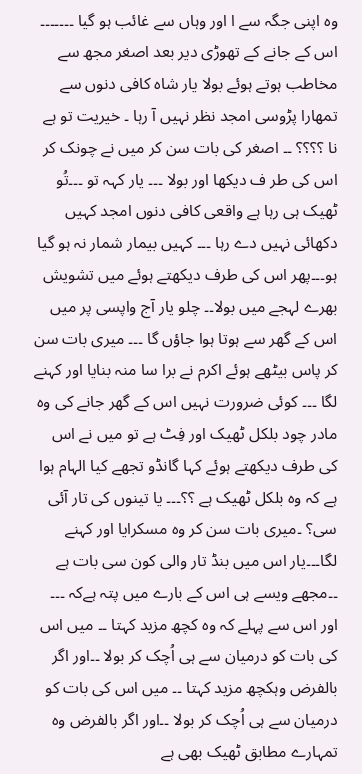وہ اپنی جگہ سے ا اور وہاں سے غائب ہو گیا ۔۔۔۔۔۔۔ اس کے جانے کے تھوڑی دیر بعد اصغر مجھ سے مخاطب ہوتے ہوئے بولا یار شاہ کافی دنوں سے تمھارا پڑوسی امجد نظر نہیں آ رہا ۔ خیریت تو ہے نا ؟؟؟؟ ۔۔ اصغر کی بات سن کر میں نے چونک کر اس کی طر ف دیکھا اور بولا ۔۔۔ یار کہہ تو ۔۔۔تُو ٹھیک ہی رہا ہے واقعی کافی دنوں امجد کہیں دکھائی نہیں دے رہا ۔۔۔ کہیں بیمار شمار نہ ہو گیا ہو۔۔۔پھر اس کی طرف دیکھتے ہوئے میں تشویش بھرے لہجے میں بولا۔۔ چلو یار آج واپسی پر میں اس کے گھر سے ہوتا ہوا جاؤں گا ۔۔۔ میری بات سن کر پاس بیٹھے ہوئے اکرم نے برا سا منہ بنایا اور کہنے لگا ۔۔۔ کوئی ضرورت نہیں اس کے گھر جانے کی وہ مادر چود بلکل ٹھیک اور فِٹ ہے تو میں نے اس کی طرف دیکھتے ہوئے کہا گانڈو تجھے کیا الہام ہوا ہے کہ وہ بلکل ٹھیک ہے ؟؟۔۔۔ یا تینوں کی تار آئی سی؟ ۔میری بات سن کر وہ مسکرایا اور کہنے لگا۔۔۔یار اس میں بنڈ تار والی کون سی بات ہے ۔۔مجھے ویسے ہی اس کے بارے میں پتہ ہےکہ ۔۔۔ اور اس سے پہلے کہ وہ کچھ مزید کہتا ۔۔ میں اس کی بات کو درمیان سے ہی اُچک کر بولا ۔۔اور اگر بالفرض وہکچھ مزید کہتا ۔۔ میں اس کی بات کو درمیان سے ہی اُچک کر بولا ۔۔اور اگر بالفرض وہ تمہارے مطابق ٹھیک بھی ہے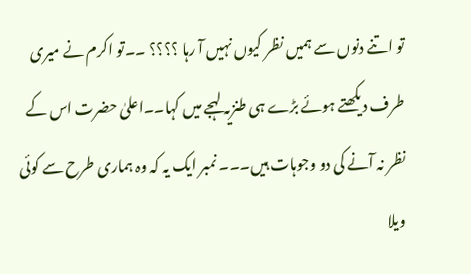تو اتنے دنوں سے ہمیں نظر کیوں نہیں آ رہا ؟؟؟؟ ۔۔تو اکرم نے میری طرف دیکھتے ہوئے بڑے ہی طنزیہ لہجے میں کہا۔۔اعلیٰ حضرت اس کے نظر نہ آنے کی دو وجوہات ہیں۔۔۔ نمبر ایک یہ کہ وہ ہماری طرح سے کوئی ویلا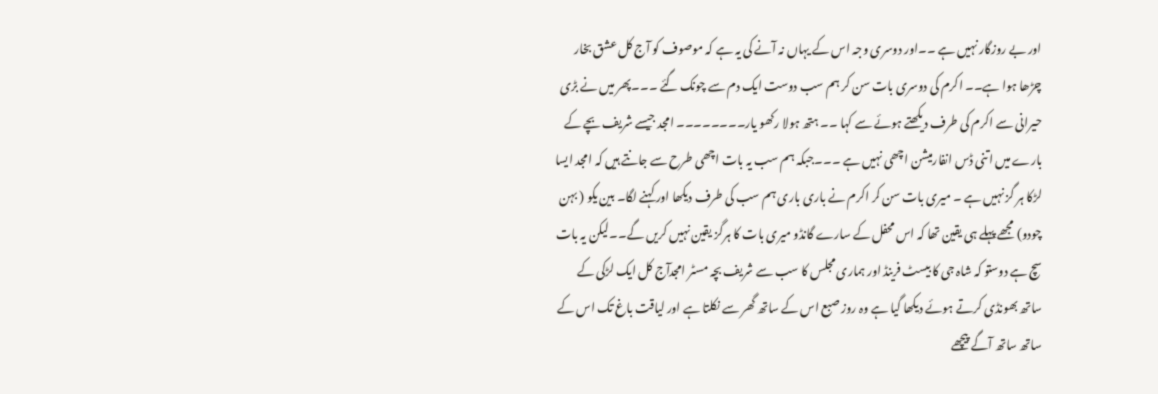اور بے روزگار نہیں ہے ۔۔اور دوسری وجہ اس کے یہاں نہ آنے کی یہ ہے کہ موصوف کو آج کل عشق بخار چڑھا ہوا ہے۔۔ اکرم کی دوسری بات سن کر ہم سب دوست ایک دم سے چونک گئے ۔۔۔پھر میں نے بڑی حیرانی سے اکرم کی طرف دیکھتے ہوئے سے کہا ۔۔ ہتھ ہولا رکھو یار۔۔۔۔۔۔۔۔ امجد جیسے شریف بچے کے بارے میں اتنی ڈس انفارمیشن اچھی نہیں ہے ۔۔۔جبکہ ہم سب یہ بات اچھی طرح سے جانتے ہیں کہ امجد ایسا لڑکا ہر گز نہیں ہے ۔ میری بات سن کر اکرم نے باری باری ہم سب کی طرف دیکھا اور کہنے لگا۔ بین یکو ( بہن چودو) مجھے پہلے ہی یقین تھا کہ اس محفل کے سارے گانڈو میری بات کا ہرگز یقین نہیں کریں گے۔۔لیکن یہ بات سچ ہے دوستو کہ شاہ جی کا بیسٹ فرینڈ اور ہماری مجلس کا سب سے شریف بچہ مسٹر امجدآج کل ایک لڑکی کے ساتھ بھونڈی کرتے ہوئے دیکھا گیا ہے وہ روز صبع اس کے ساتھ گھر سے نکلتا ہے اور لیاقت باغ تک اس کے ساتھ ساتھ آگے پیچھے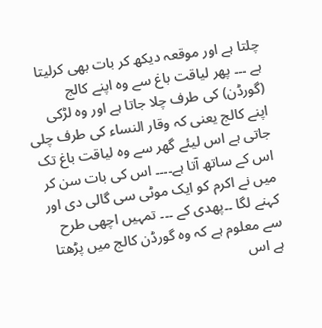چلتا ہے اور موقعہ دیکھ کر بات بھی کرلیتا ہے ۔۔۔ پھر لیاقت باغ سے وہ اپنے کالج (گورڈن) کی طرف چلا جاتا ہے اور وہ لڑکی اپنے کالج یعنی کہ وقار النساء کی طرف چلی جاتی ہے اس لیئے گھر سے وہ لیاقت باغ تک اس کے ساتھ آتا ہے۔۔۔۔ اس کی بات سن کر میں نے اکرم کو ایک موٹی سی گالی دی اور کہنے لگا ۔۔پھدی کے ۔۔۔ تمہیں اچھی طرح سے معلوم ہے کہ وہ گورڈن کالج میں پڑھتا ہے اس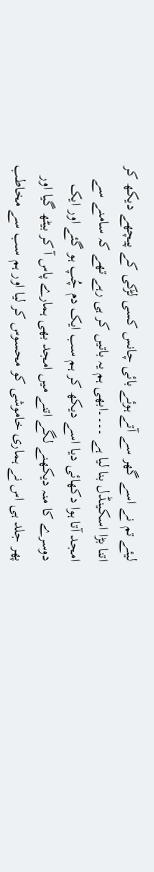لیئے تم نے اسے گھر سے آتے ہوئے بائی چانس کسی لڑکی کے پیچھے دیکھ کر اتنا بڑا اسکینڈل بنا لیا ہے ۔۔۔۔ابھی ہم یہ باتیں کر ہی رہے تھے کہ سامنے سے امجد آتا ہوا دکھائی دیا اسے دیکھ کر ہم سب ایک دم چُپ ہو گئے اور ایک دوسرے کا منہ دیکھنے لگے اتنے میں امجد بھی ہمارے پاس آ کر بیٹھ گیا اور پھر جلد ہی اس نے ہماری خاموشی کو محسوس کر لیا اور ہم سب سے مخاطب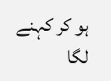ہو کر کہنے لگا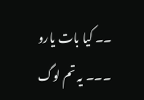۔۔ کیا بات یارو ۔۔۔ یہ تم لوگ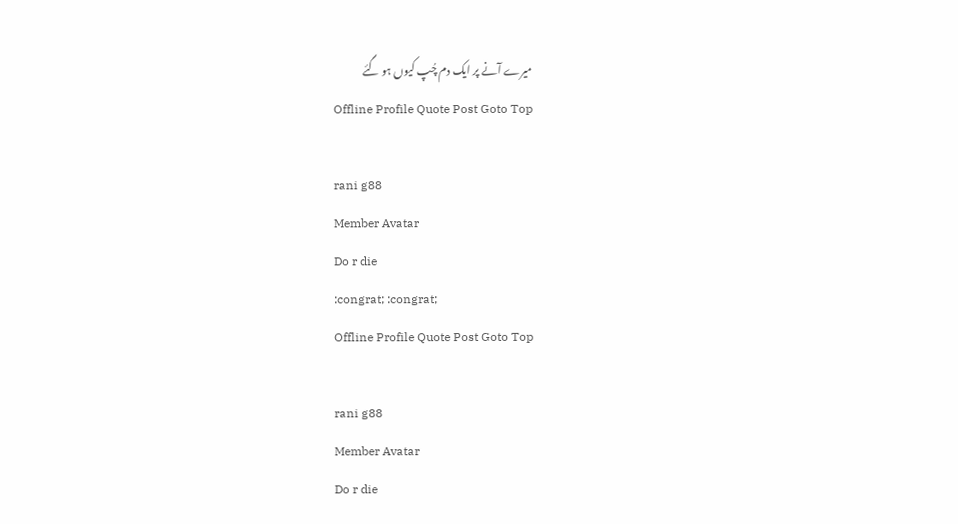میرے آنے پر ایک دم چُپ کیوں ہو گئے
Offline Profile Quote Post Goto Top

rani g88
Member Avatar
Do r die
:congrat; :congrat;
Offline Profile Quote Post Goto Top

rani g88
Member Avatar
Do r die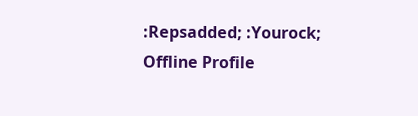:Repsadded; :Yourock;
Offline Profile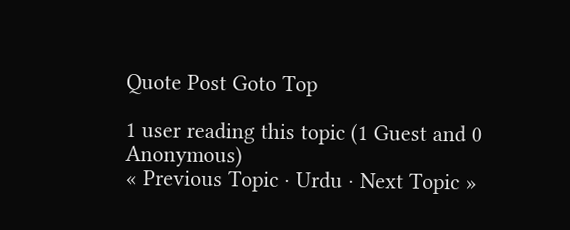Quote Post Goto Top

1 user reading this topic (1 Guest and 0 Anonymous)
« Previous Topic · Urdu · Next Topic »